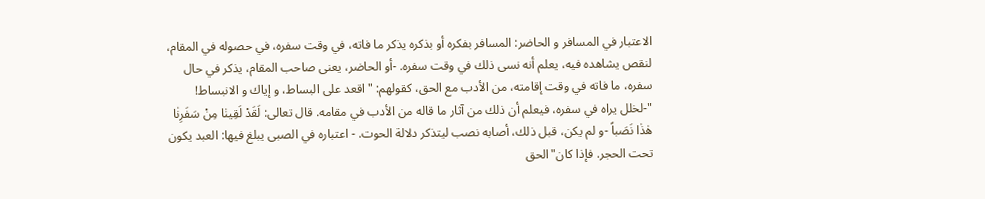الاعتبار في المسافر و الحاضر: المسافر بفكره أو بذكره يذكر ما فاته، في وقت سفره، في حصوله في المقام، لنقص يشاهده فيه، يعلم أنه نسى ذلك في وقت سفره. -أو الحاضر، يعنى صاحب المقام، يذكر في حال سفره، ما فاته في وقت إقامته، من الأدب مع الحق، كقولهم: "اقعد على البساط، و إياك و الانبساط! "-لخلل يراه في سفره، فيعلم أن ذلك من آثار ما قاله من الأدب في مقامه. قال تعالى: لَقَدْ لَقِينٰا مِنْ سَفَرِنٰا هٰذٰا نَصَباً -و لم يكن، قبل ذلك، أصابه نصب ليتذكر دلالة الحوت. - اعتباره في الصبى يبلغ فيها: العبد يكون تحت الحجر. فإذا كان"الحق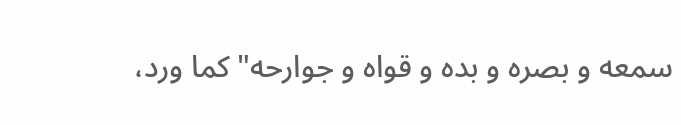سمعه و بصره و بده و قواه و جوارحه"كما ورد،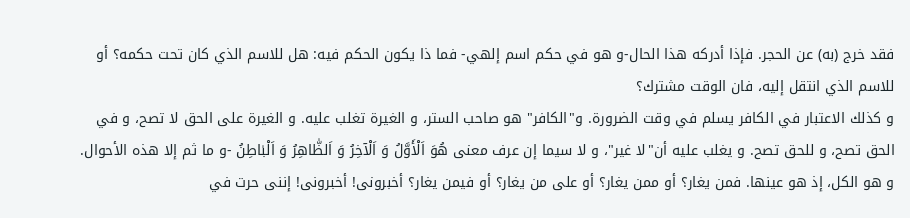فقد خرج (به) عن الحجر. فإذا أدركه هذا الحال-و هو في حكم اسم إلهي- فما ذا يكون الحكم فيه: هل للاسم الذي كان تحت حكمه؟ أو للاسم الذي انتقل إليه، فان الوقت مشترك؟
و كذلك الاعتبار في الكافر يسلم في وقت الضرورة. و"الكافر" هو صاحب الستر، و الغيرة تغلب عليه. و الغيرة على الحق لا تصح، و في الحق تصح، و للحق تصح. و يغلب عليه أن"لا غير"، و لا سيما إن عرف معنى هُوَ اَلْأَوَّلُ وَ اَلْآخِرُ وَ اَلظّٰاهِرُ وَ اَلْبٰاطِنُ -و ما ثم إلا هذه الأحوال. و هو الكل، إذ هو عينها. فمن يغار؟ أو ممن يغار؟ أو على من يغار؟ أو فيمن يغار؟ أخبرونى! أخبرونى! إننى حرت في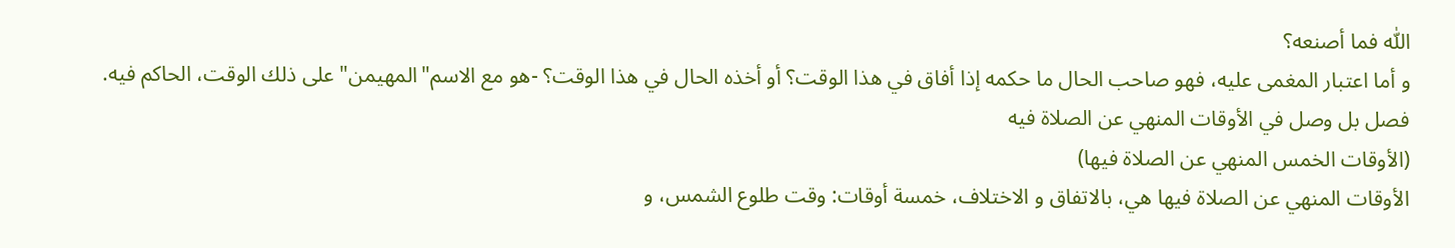اللّٰه فما أصنعه؟
و أما اعتبار المغمى عليه، فهو صاحب الحال ما حكمه إذا أفاق في هذا الوقت؟ أو أخذه الحال في هذا الوقت؟ -هو مع الاسم"المهيمن" على ذلك الوقت، الحاكم فيه.
فصل بل وصل في الأوقات المنهي عن الصلاة فيه
(الأوقات الخمس المنهي عن الصلاة فيها)
الأوقات المنهي عن الصلاة فيها هي، بالاتفاق و الاختلاف، خمسة أوقات: وقت طلوع الشمس، و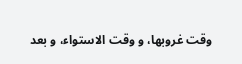وقت غروبها، و وقت الاستواء، و بعد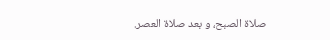صلاة الصبح، و بعد صلاة العصر.